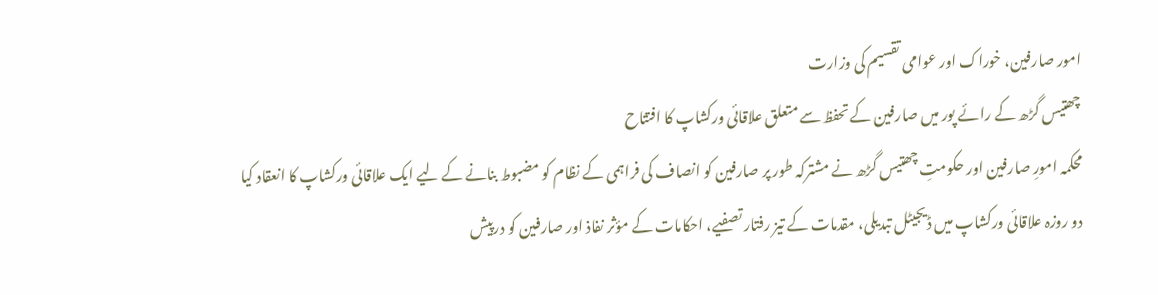امور صارفین، خوراک اور عوامی تقسیم کی وزارت
چھتیس گڑھ کے رائے پور میں صارفین کے تحفظ سے متعلق علاقائی ورکشاپ کا افتتاح
محکمہ امورِ صارفین اور حکومتِ چھتیس گڑھ نے مشترکہ طور پر صارفین کو انصاف کی فراہمی کے نظام کو مضبوط بنانے کے لیے ایک علاقائی ورکشاپ کا انعقاد کیا
دو روزہ علاقائی ورکشاپ میں ڈیجیٹل تبدیلی، مقدمات کے تیز رفتار تصفیے، احکامات کے مؤثر نفاذ اور صارفین کو درپیش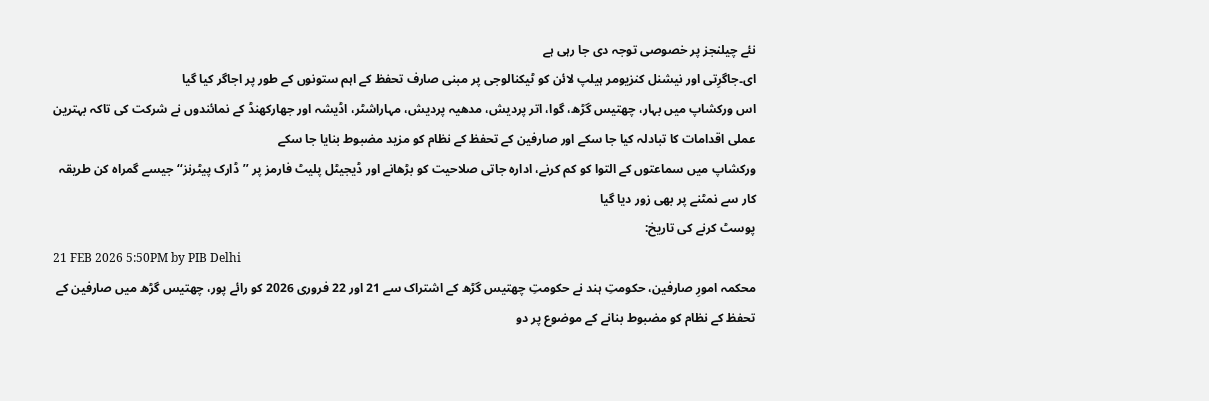نئے چیلنجز پر خصوصی توجہ دی جا رہی ہے
ای۔جاگرِتی اور نیشنل کنزیومر ہیلپ لائن کو ٹیکنالوجی پر مبنی صارف تحفظ کے اہم ستونوں کے طور پر اجاگر کیا گیا
اس ورکشاپ میں بہار، چھتیس گڑھ، گوا، اتر پردیش، مدھیہ پردیش، مہاراشٹر، اڈیشہ اور جھارکھنڈ کے نمائندوں نے شرکت کی تاکہ بہترین عملی اقدامات کا تبادلہ کیا جا سکے اور صارفین کے تحفظ کے نظام کو مزید مضبوط بنایا جا سکے
ورکشاپ میں سماعتوں کے التوا کو کم کرنے، ادارہ جاتی صلاحیت کو بڑھانے اور ڈیجیٹل پلیٹ فارمز پر ’’ڈارک پیٹرنز‘‘ جیسے گمراہ کن طریقہ کار سے نمٹنے پر بھی زور دیا گیا
پوسٹ کرنے کی تاریخ:
21 FEB 2026 5:50PM by PIB Delhi
محکمہ امورِ صارفین، حکومتِ ہند نے حکومتِ چھتیس گڑھ کے اشتراک سے 21 اور 22 فروری 2026 کو رائے پور، چھتیس گڑھ میں صارفین کے تحفظ کے نظام کو مضبوط بنانے کے موضوع پر دو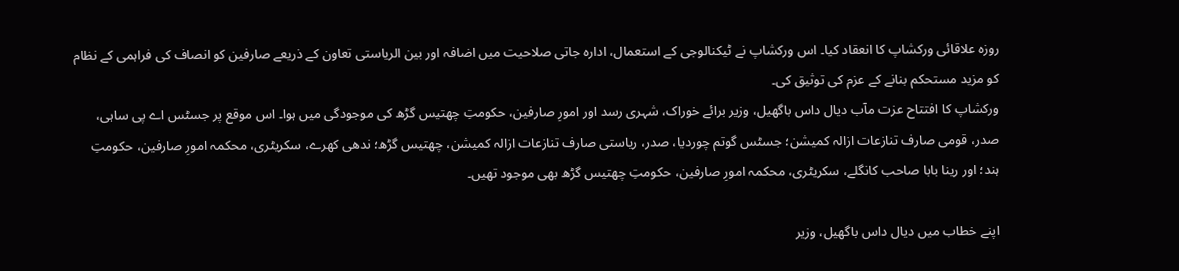روزہ علاقائی ورکشاپ کا انعقاد کیا۔ اس ورکشاپ نے ٹیکنالوجی کے استعمال، ادارہ جاتی صلاحیت میں اضافہ اور بین الریاستی تعاون کے ذریعے صارفین کو انصاف کی فراہمی کے نظام کو مزید مستحکم بنانے کے عزم کی توثیق کی۔
ورکشاپ کا افتتاح عزت مآب دیال داس باگھیل، وزیر برائے خوراک، شہری رسد اور امورِ صارفین، حکومتِ چھتیس گڑھ کی موجودگی میں ہوا۔ اس موقع پر جسٹس اے پی ساہی، صدر، قومی صارف تنازعات ازالہ کمیشن؛ جسٹس گوتم چوردیا، صدر، ریاستی صارف تنازعات ازالہ کمیشن، چھتیس گڑھ؛ ندھی کھرے، سکریٹری، محکمہ امورِ صارفین، حکومتِ ہند؛ اور رینا بابا صاحب کانگلے، سکریٹری، محکمہ امورِ صارفین، حکومتِ چھتیس گڑھ بھی موجود تھیں۔

اپنے خطاب میں دیال داس باگھیل، وزیر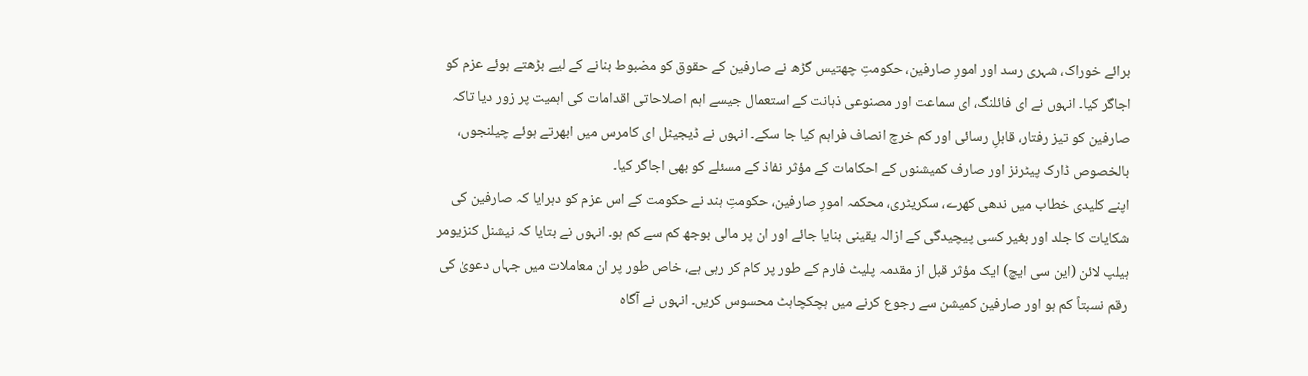برائے خوراک، شہری رسد اور امورِ صارفین، حکومتِ چھتیس گڑھ نے صارفین کے حقوق کو مضبوط بنانے کے لیے بڑھتے ہوئے عزم کو اجاگر کیا۔ انہوں نے ای فائلنگ، ای سماعت اور مصنوعی ذہانت کے استعمال جیسے اہم اصلاحاتی اقدامات کی اہمیت پر زور دیا تاکہ صارفین کو تیز رفتار، قابلِ رسائی اور کم خرچ انصاف فراہم کیا جا سکے۔ انہوں نے ڈیجیٹل ای کامرس میں ابھرتے ہوئے چیلنجوں، بالخصوص ڈارک پیٹرنز اور صارف کمیشنوں کے احکامات کے مؤثر نفاذ کے مسئلے کو بھی اجاگر کیا۔
اپنے کلیدی خطاب میں ندھی کھرے، سکریٹری، محکمہ امورِ صارفین، حکومتِ ہند نے حکومت کے اس عزم کو دہرایا کہ صارفین کی شکایات کا جلد اور بغیر کسی پیچیدگی کے ازالہ یقینی بنایا جائے اور ان پر مالی بوجھ کم سے کم ہو۔ انہوں نے بتایا کہ نیشنل کنزیومر ہیلپ لائن (این سی ایچ) ایک مؤثر قبل از مقدمہ پلیٹ فارم کے طور پر کام کر رہی ہے، خاص طور پر ان معاملات میں جہاں دعویٰ کی رقم نسبتاً کم ہو اور صارفین کمیشن سے رجوع کرنے میں ہچکچاہٹ محسوس کریں۔ انہوں نے آگاہ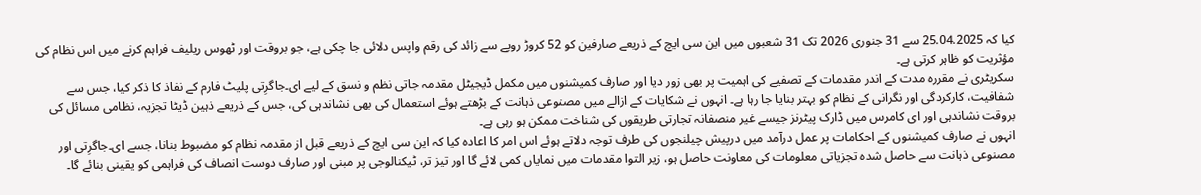کیا کہ 25.04.2025 سے 31 جنوری 2026 تک 31 شعبوں میں این سی ایچ کے ذریعے صارفین کو 52 کروڑ روپے سے زائد کی رقم واپس دلائی جا چکی ہے، جو بروقت اور ٹھوس ریلیف فراہم کرنے میں اس نظام کی مؤثریت کو ظاہر کرتی ہے۔
سکریٹری نے مقررہ مدت کے اندر مقدمات کے تصفیے کی اہمیت پر بھی زور دیا اور صارف کمیشنوں میں مکمل ڈیجیٹل مقدمہ جاتی نظم و نسق کے لیے ای۔جاگرِتی پلیٹ فارم کے نفاذ کا ذکر کیا، جس سے شفافیت، کارکردگی اور نگرانی کے نظام کو بہتر بنایا جا رہا ہے۔ انہوں نے شکایات کے ازالے میں مصنوعی ذہانت کے بڑھتے ہوئے استعمال کی بھی نشاندہی کی، جس کے ذریعے ذہین ڈیٹا تجزیہ، نظامی مسائل کی بروقت نشاندہی اور ای کامرس میں ڈارک پیٹرنز جیسے غیر منصفانہ تجارتی طریقوں کی شناخت ممکن ہو رہی ہے۔
انہوں نے صارف کمیشنوں کے احکامات پر عمل درآمد میں درپیش چیلنجوں کی طرف توجہ دلاتے ہوئے اس امر کا اعادہ کیا کہ این سی ایچ کے ذریعے قبل از مقدمہ نظام کو مضبوط بنانا، جسے ای۔جاگرِتی اور مصنوعی ذہانت سے حاصل شدہ تجزیاتی معلومات کی معاونت حاصل ہو، زیر التوا مقدمات میں نمایاں کمی لائے گا اور تیز تر، ٹیکنالوجی پر مبنی اور صارف دوست انصاف کی فراہمی کو یقینی بنائے گا۔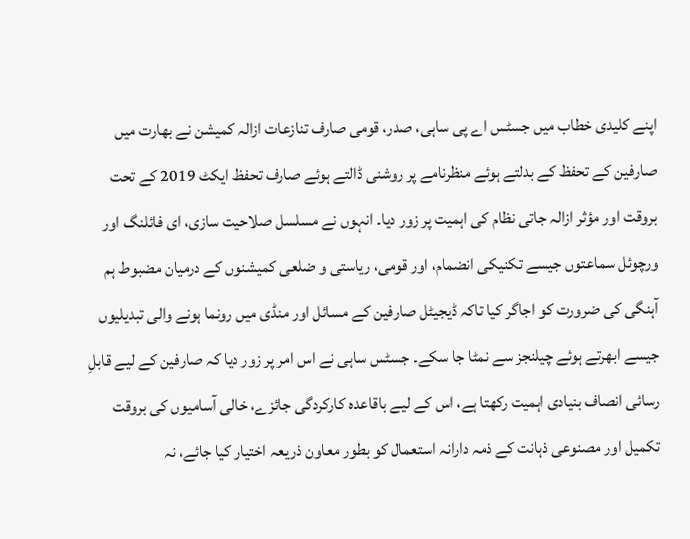اپنے کلیدی خطاب میں جسٹس اے پی ساہی، صدر، قومی صارف تنازعات ازالہ کمیشن نے بھارت میں صارفین کے تحفظ کے بدلتے ہوئے منظرنامے پر روشنی ڈالتے ہوئے صارف تحفظ ایکٹ 2019 کے تحت بروقت اور مؤثر ازالہ جاتی نظام کی اہمیت پر زور دیا۔ انہوں نے مسلسل صلاحیت سازی، ای فائلنگ اور ورچوئل سماعتوں جیسے تکنیکی انضمام، اور قومی، ریاستی و ضلعی کمیشنوں کے درمیان مضبوط ہم آہنگی کی ضرورت کو اجاگر کیا تاکہ ڈیجیٹل صارفین کے مسائل اور منڈی میں رونما ہونے والی تبدیلیوں جیسے ابھرتے ہوئے چیلنجز سے نمٹا جا سکے۔ جسٹس ساہی نے اس امر پر زور دیا کہ صارفین کے لیے قابلِ رسائی انصاف بنیادی اہمیت رکھتا ہے، اس کے لیے باقاعدہ کارکردگی جائزے، خالی آسامیوں کی بروقت تکمیل اور مصنوعی ذہانت کے ذمہ دارانہ استعمال کو بطور معاون ذریعہ اختیار کیا جائے، نہ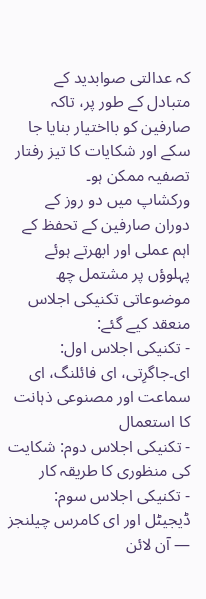کہ عدالتی صوابدید کے متبادل کے طور پر، تاکہ صارفین کو بااختیار بنایا جا سکے اور شکایات کا تیز رفتار تصفیہ ممکن ہو۔
ورکشاپ میں دو روز کے دوران صارفین کے تحفظ کے اہم عملی اور ابھرتے ہوئے پہلوؤں پر مشتمل چھ موضوعاتی تکنیکی اجلاس منعقد کیے گئے:
- تکنیکی اجلاس اول: ای۔جاگرِتی، ای فائلنگ، ای سماعت اور مصنوعی ذہانت کا استعمال
- تکنیکی اجلاس دوم: شکایت کی منظوری کا طریقہ کار
- تکنیکی اجلاس سوم: ڈیجیٹل اور ای کامرس چیلنجز — آن لائن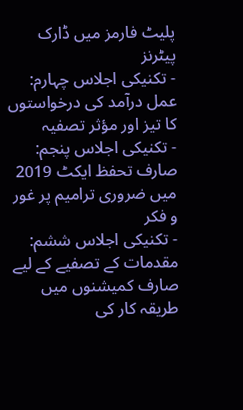پلیٹ فارمز میں ڈارک پیٹرنز
- تکنیکی اجلاس چہارم: عمل درآمد کی درخواستوں کا تیز اور مؤثر تصفیہ
- تکنیکی اجلاس پنجم: صارف تحفظ ایکٹ 2019 میں ضروری ترامیم پر غور و فکر
- تکنیکی اجلاس ششم: مقدمات کے تصفیے کے لیے صارف کمیشنوں میں طریقہ کار کی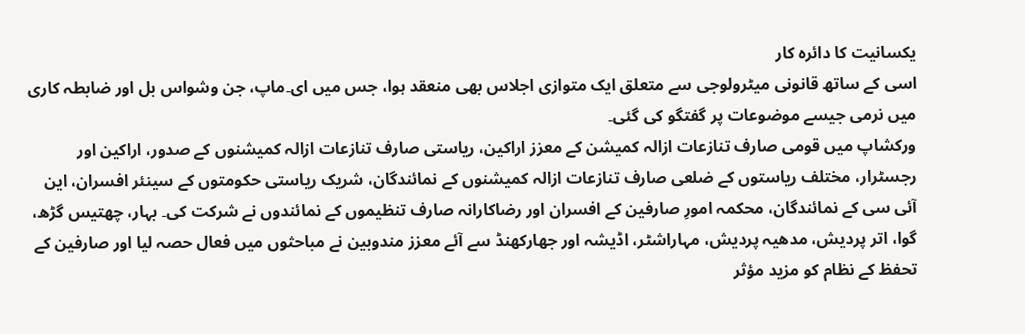یکسانیت کا دائرہ کار
اسی کے ساتھ قانونی میٹرولوجی سے متعلق ایک متوازی اجلاس بھی منعقد ہوا، جس میں ای۔ماپ، جن وشواس بل اور ضابطہ کاری میں نرمی جیسے موضوعات پر گفتگو کی گئی۔
ورکشاپ میں قومی صارف تنازعات ازالہ کمیشن کے معزز اراکین، ریاستی صارف تنازعات ازالہ کمیشنوں کے صدور، اراکین اور رجسٹرار، مختلف ریاستوں کے ضلعی صارف تنازعات ازالہ کمیشنوں کے نمائندگان، شریک ریاستی حکومتوں کے سینئر افسران، این آئی سی کے نمائندگان، محکمہ امورِ صارفین کے افسران اور رضاکارانہ صارف تنظیموں کے نمائندوں نے شرکت کی۔ بہار، چھتیس گڑھ، گوا، اتر پردیش، مدھیہ پردیش، مہاراشٹر، اڈیشہ اور جھارکھنڈ سے آئے معزز مندوبین نے مباحثوں میں فعال حصہ لیا اور صارفین کے تحفظ کے نظام کو مزید مؤثر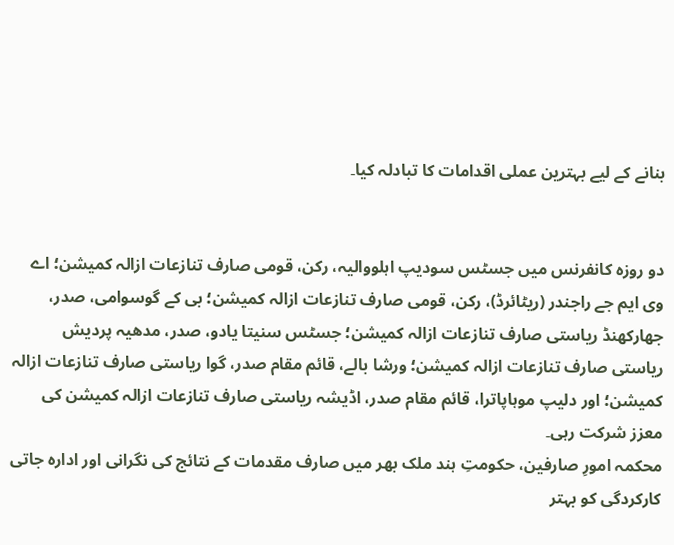بنانے کے لیے بہترین عملی اقدامات کا تبادلہ کیا۔


دو روزہ کانفرنس میں جسٹس سودیپ اہلووالیہ، رکن، قومی صارف تنازعات ازالہ کمیشن؛ اے وی ایم جے راجندر (ریٹائرڈ)، رکن، قومی صارف تنازعات ازالہ کمیشن؛ بی کے گوسوامی، صدر، جھارکھنڈ ریاستی صارف تنازعات ازالہ کمیشن؛ جسٹس سنیتا یادو، صدر، مدھیہ پردیش ریاستی صارف تنازعات ازالہ کمیشن؛ ورشا بالے، قائم مقام صدر، گوا ریاستی صارف تنازعات ازالہ کمیشن؛ اور دلیپ موہاپاترا، قائم مقام صدر، اڈیشہ ریاستی صارف تنازعات ازالہ کمیشن کی معزز شرکت رہی۔
محکمہ امورِ صارفین، حکومتِ ہند ملک بھر میں صارف مقدمات کے نتائج کی نگرانی اور ادارہ جاتی کارکردگی کو بہتر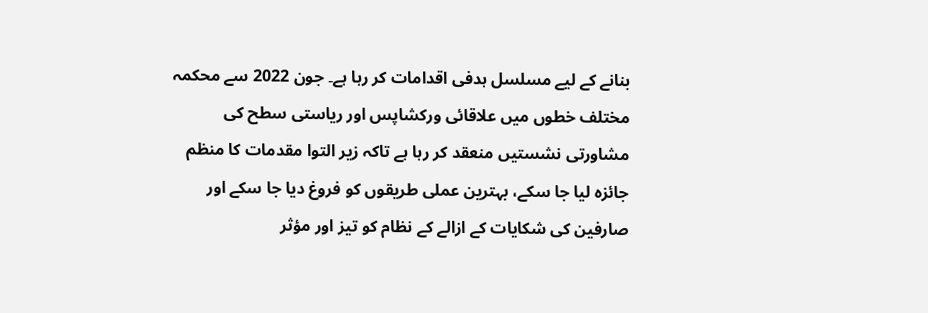بنانے کے لیے مسلسل ہدفی اقدامات کر رہا ہے۔ جون 2022 سے محکمہ مختلف خطوں میں علاقائی ورکشاپس اور ریاستی سطح کی مشاورتی نشستیں منعقد کر رہا ہے تاکہ زیر التوا مقدمات کا منظم جائزہ لیا جا سکے، بہترین عملی طریقوں کو فروغ دیا جا سکے اور صارفین کی شکایات کے ازالے کے نظام کو تیز اور مؤثر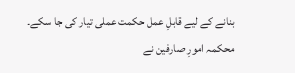بنانے کے لیے قابلِ عمل حکمت عملی تیار کی جا سکے۔
محکمہ امورِ صارفین نے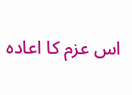اس عزم کا اعادہ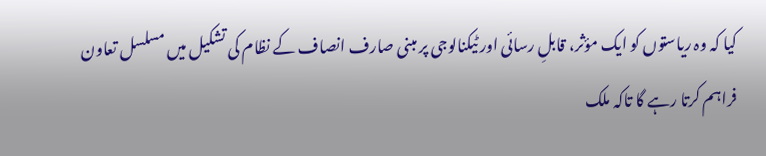کیا کہ وہ ریاستوں کو ایک مؤثر، قابلِ رسائی اور ٹیکنالوجی پر مبنی صارف انصاف کے نظام کی تشکیل میں مسلسل تعاون فراہم کرتا رہے گا تاکہ ملک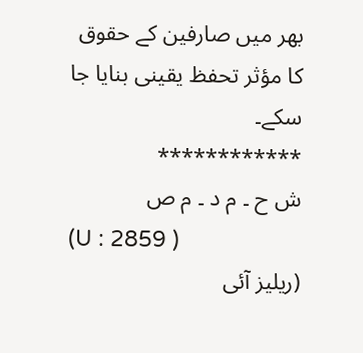بھر میں صارفین کے حقوق کا مؤثر تحفظ یقینی بنایا جا سکے۔
************
ش ح ۔ م د ۔ م ص
(U : 2859 )
(ریلیز آئی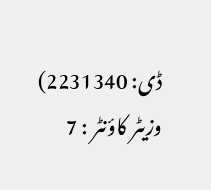ڈی: 2231340)
وزیٹر کاؤنٹر : 7